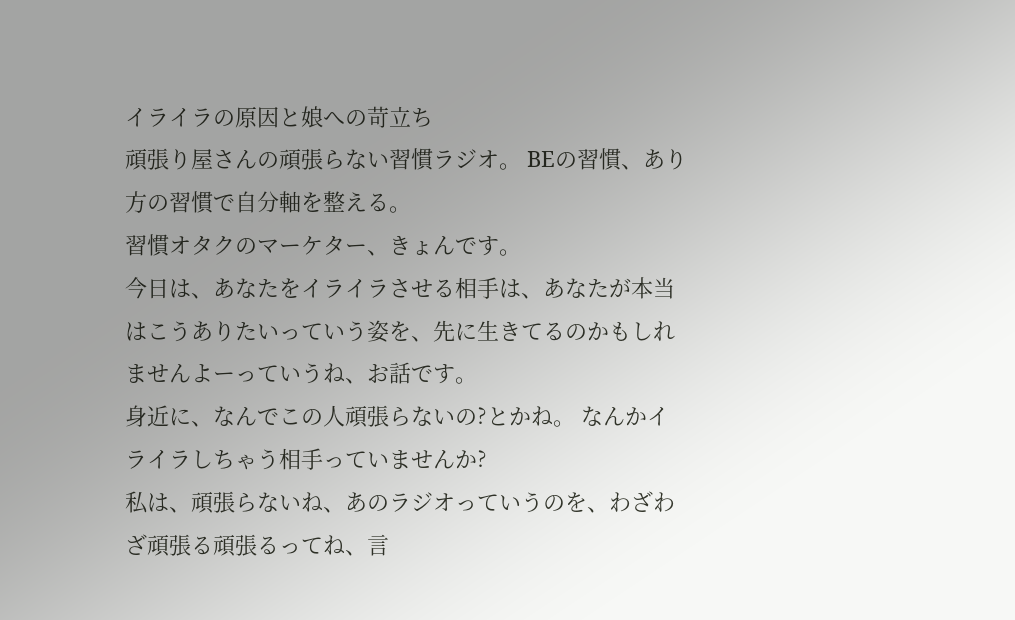イライラの原因と娘への苛立ち
頑張り屋さんの頑張らない習慣ラジオ。 BEの習慣、あり方の習慣で自分軸を整える。
習慣オタクのマーケター、きょんです。
今日は、あなたをイライラさせる相手は、あなたが本当はこうありたいっていう姿を、先に生きてるのかもしれませんよーっていうね、お話です。
身近に、なんでこの人頑張らないの?とかね。 なんかイライラしちゃう相手っていませんか?
私は、頑張らないね、あのラジオっていうのを、わざわざ頑張る頑張るってね、言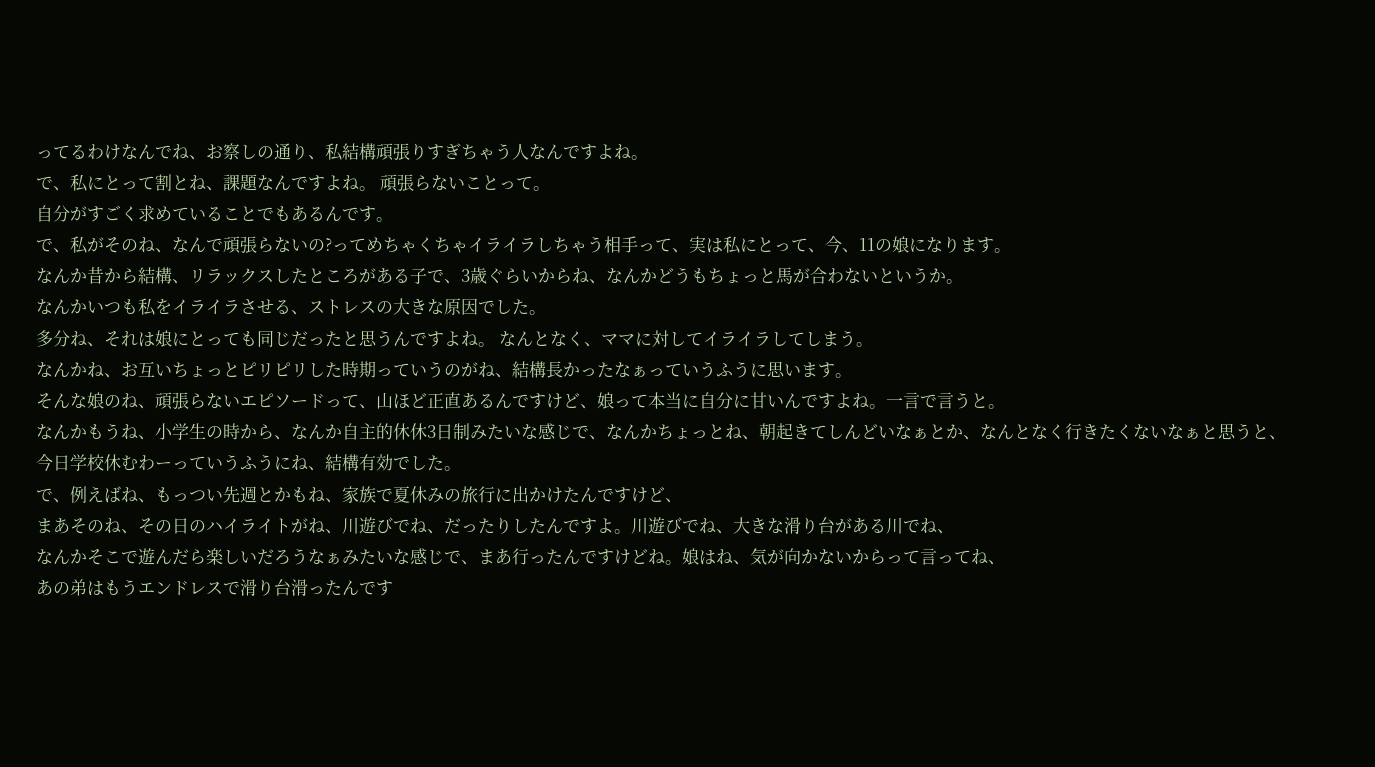ってるわけなんでね、お察しの通り、私結構頑張りすぎちゃう人なんですよね。
で、私にとって割とね、課題なんですよね。 頑張らないことって。
自分がすごく求めていることでもあるんです。
で、私がそのね、なんで頑張らないの?ってめちゃくちゃイライラしちゃう相手って、実は私にとって、今、11の娘になります。
なんか昔から結構、リラックスしたところがある子で、3歳ぐらいからね、なんかどうもちょっと馬が合わないというか。
なんかいつも私をイライラさせる、ストレスの大きな原因でした。
多分ね、それは娘にとっても同じだったと思うんですよね。 なんとなく、ママに対してイライラしてしまう。
なんかね、お互いちょっとピリピリした時期っていうのがね、結構長かったなぁっていうふうに思います。
そんな娘のね、頑張らないエピソードって、山ほど正直あるんですけど、娘って本当に自分に甘いんですよね。一言で言うと。
なんかもうね、小学生の時から、なんか自主的休休3日制みたいな感じで、なんかちょっとね、朝起きてしんどいなぁとか、なんとなく行きたくないなぁと思うと、
今日学校休むわーっていうふうにね、結構有効でした。
で、例えばね、もっつい先週とかもね、家族で夏休みの旅行に出かけたんですけど、
まあそのね、その日のハイライトがね、川遊びでね、だったりしたんですよ。川遊びでね、大きな滑り台がある川でね、
なんかそこで遊んだら楽しいだろうなぁみたいな感じで、まあ行ったんですけどね。娘はね、気が向かないからって言ってね、
あの弟はもうエンドレスで滑り台滑ったんです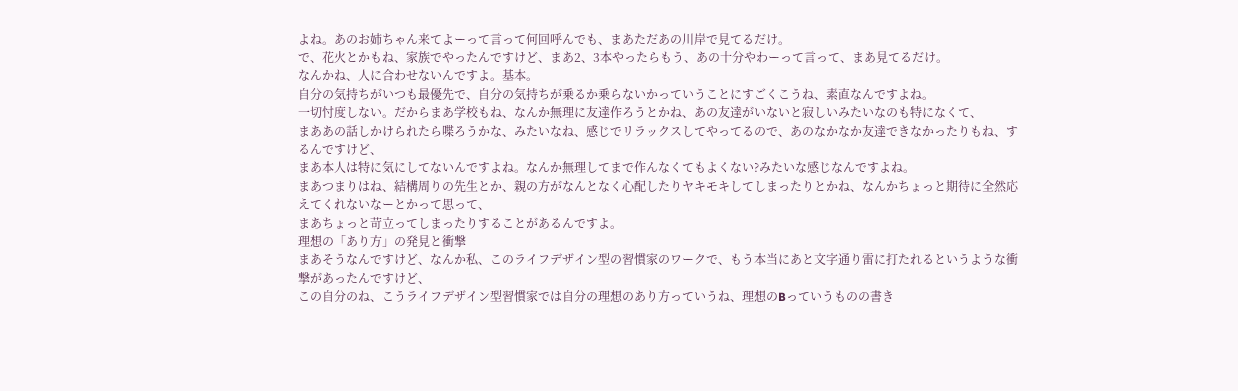よね。あのお姉ちゃん来てよーって言って何回呼んでも、まあただあの川岸で見てるだけ。
で、花火とかもね、家族でやったんですけど、まあ2、3本やったらもう、あの十分やわーって言って、まあ見てるだけ。
なんかね、人に合わせないんですよ。基本。
自分の気持ちがいつも最優先で、自分の気持ちが乗るか乗らないかっていうことにすごくこうね、素直なんですよね。
一切忖度しない。だからまあ学校もね、なんか無理に友達作ろうとかね、あの友達がいないと寂しいみたいなのも特になくて、
まああの話しかけられたら喋ろうかな、みたいなね、感じでリラックスしてやってるので、あのなかなか友達できなかったりもね、するんですけど、
まあ本人は特に気にしてないんですよね。なんか無理してまで作んなくてもよくない?みたいな感じなんですよね。
まあつまりはね、結構周りの先生とか、親の方がなんとなく心配したりヤキモキしてしまったりとかね、なんかちょっと期待に全然応えてくれないなーとかって思って、
まあちょっと苛立ってしまったりすることがあるんですよ。
理想の「あり方」の発見と衝撃
まあそうなんですけど、なんか私、このライフデザイン型の習慣家のワークで、もう本当にあと文字通り雷に打たれるというような衝撃があったんですけど、
この自分のね、こうライフデザイン型習慣家では自分の理想のあり方っていうね、理想のBっていうものの書き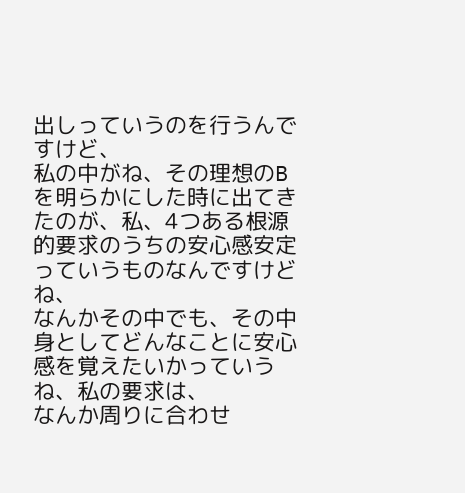出しっていうのを行うんですけど、
私の中がね、その理想のBを明らかにした時に出てきたのが、私、4つある根源的要求のうちの安心感安定っていうものなんですけどね、
なんかその中でも、その中身としてどんなことに安心感を覚えたいかっていうね、私の要求は、
なんか周りに合わせ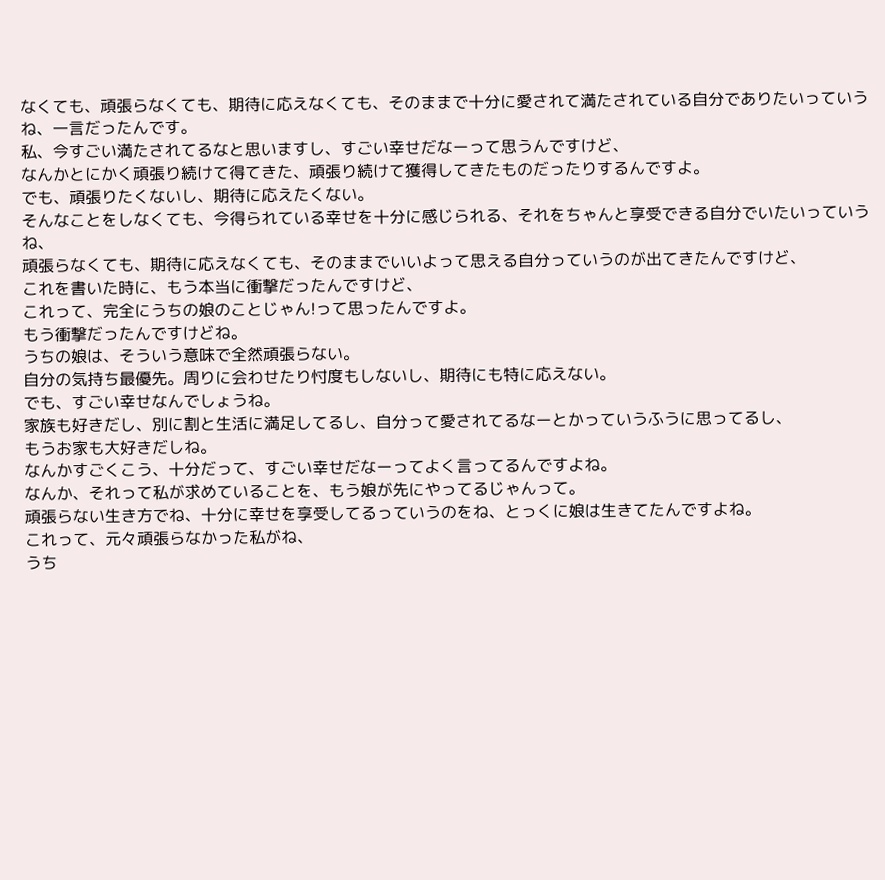なくても、頑張らなくても、期待に応えなくても、そのままで十分に愛されて満たされている自分でありたいっていうね、一言だったんです。
私、今すごい満たされてるなと思いますし、すごい幸せだなーって思うんですけど、
なんかとにかく頑張り続けて得てきた、頑張り続けて獲得してきたものだったりするんですよ。
でも、頑張りたくないし、期待に応えたくない。
そんなことをしなくても、今得られている幸せを十分に感じられる、それをちゃんと享受できる自分でいたいっていうね、
頑張らなくても、期待に応えなくても、そのままでいいよって思える自分っていうのが出てきたんですけど、
これを書いた時に、もう本当に衝撃だったんですけど、
これって、完全にうちの娘のことじゃん!って思ったんですよ。
もう衝撃だったんですけどね。
うちの娘は、そういう意味で全然頑張らない。
自分の気持ち最優先。周りに会わせたり忖度もしないし、期待にも特に応えない。
でも、すごい幸せなんでしょうね。
家族も好きだし、別に割と生活に満足してるし、自分って愛されてるなーとかっていうふうに思ってるし、
もうお家も大好きだしね。
なんかすごくこう、十分だって、すごい幸せだなーってよく言ってるんですよね。
なんか、それって私が求めていることを、もう娘が先にやってるじゃんって。
頑張らない生き方でね、十分に幸せを享受してるっていうのをね、とっくに娘は生きてたんですよね。
これって、元々頑張らなかった私がね、
うち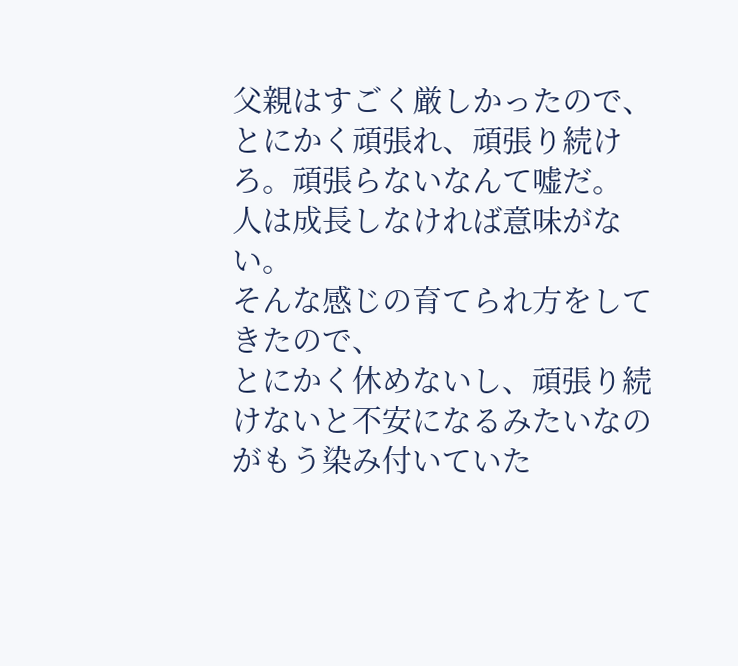父親はすごく厳しかったので、
とにかく頑張れ、頑張り続けろ。頑張らないなんて嘘だ。
人は成長しなければ意味がない。
そんな感じの育てられ方をしてきたので、
とにかく休めないし、頑張り続けないと不安になるみたいなのがもう染み付いていた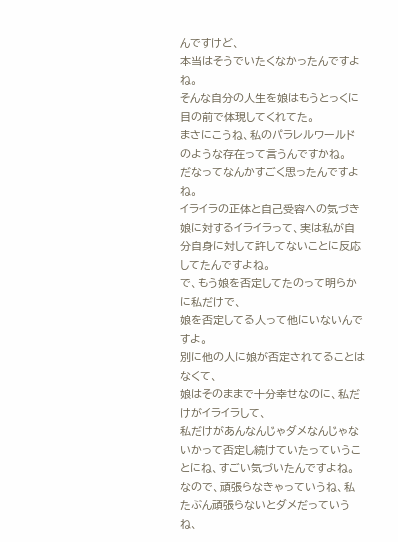んですけど、
本当はそうでいたくなかったんですよね。
そんな自分の人生を娘はもうとっくに目の前で体現してくれてた。
まさにこうね、私のパラレルワールドのような存在って言うんですかね。
だなってなんかすごく思ったんですよね。
イライラの正体と自己受容への気づき
娘に対するイライラって、実は私が自分自身に対して許してないことに反応してたんですよね。
で、もう娘を否定してたのって明らかに私だけで、
娘を否定してる人って他にいないんですよ。
別に他の人に娘が否定されてることはなくて、
娘はそのままで十分幸せなのに、私だけがイライラして、
私だけがあんなんじゃダメなんじゃないかって否定し続けていたっていうことにね、すごい気づいたんですよね。
なので、頑張らなきゃっていうね、私たぶん頑張らないとダメだっていうね、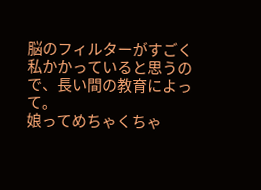脳のフィルターがすごく私かかっていると思うので、長い間の教育によって。
娘ってめちゃくちゃ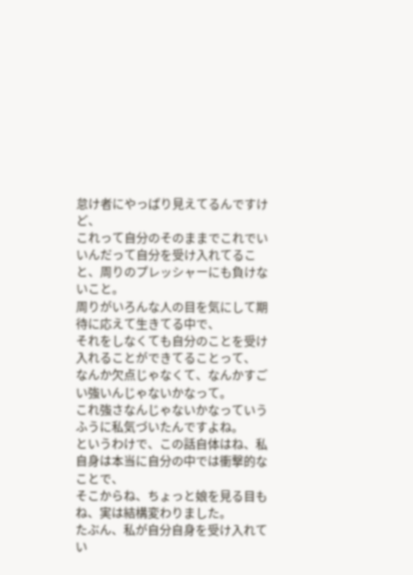怠け者にやっぱり見えてるんですけど、
これって自分のそのままでこれでいいんだって自分を受け入れてること、周りのプレッシャーにも負けないこと。
周りがいろんな人の目を気にして期待に応えて生きてる中で、
それをしなくても自分のことを受け入れることができてることって、
なんか欠点じゃなくて、なんかすごい強いんじゃないかなって。
これ強さなんじゃないかなっていうふうに私気づいたんですよね。
というわけで、この話自体はね、私自身は本当に自分の中では衝撃的なことで、
そこからね、ちょっと娘を見る目もね、実は結構変わりました。
たぶん、私が自分自身を受け入れてい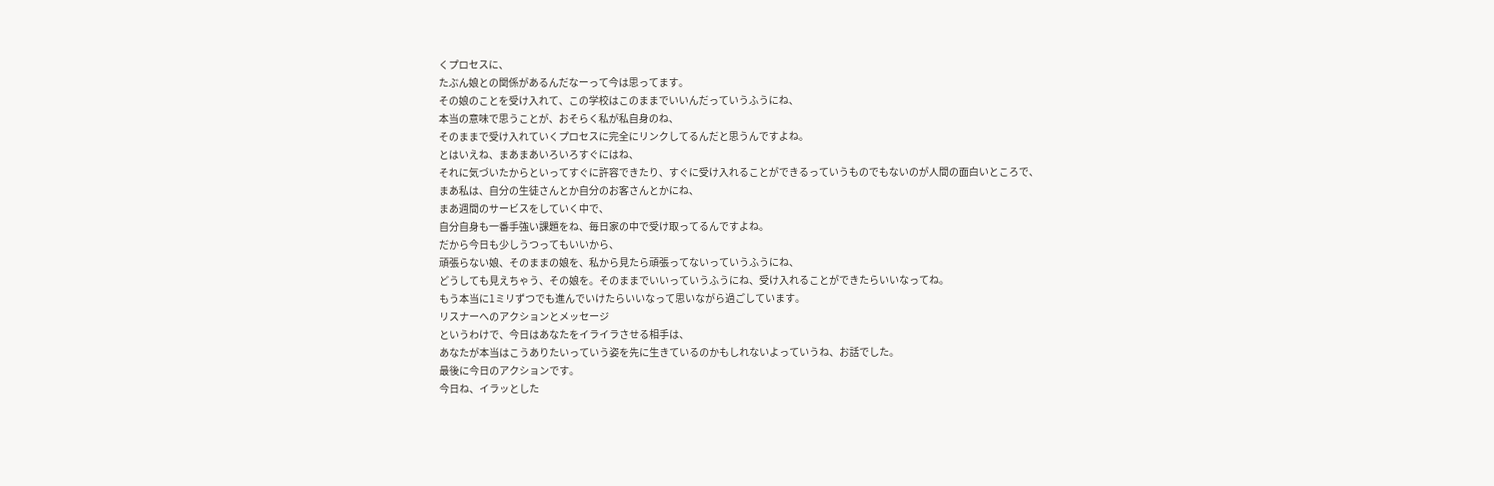くプロセスに、
たぶん娘との関係があるんだなーって今は思ってます。
その娘のことを受け入れて、この学校はこのままでいいんだっていうふうにね、
本当の意味で思うことが、おそらく私が私自身のね、
そのままで受け入れていくプロセスに完全にリンクしてるんだと思うんですよね。
とはいえね、まあまあいろいろすぐにはね、
それに気づいたからといってすぐに許容できたり、すぐに受け入れることができるっていうものでもないのが人間の面白いところで、
まあ私は、自分の生徒さんとか自分のお客さんとかにね、
まあ週間のサービスをしていく中で、
自分自身も一番手強い課題をね、毎日家の中で受け取ってるんですよね。
だから今日も少しうつってもいいから、
頑張らない娘、そのままの娘を、私から見たら頑張ってないっていうふうにね、
どうしても見えちゃう、その娘を。そのままでいいっていうふうにね、受け入れることができたらいいなってね。
もう本当に1ミリずつでも進んでいけたらいいなって思いながら過ごしています。
リスナーへのアクションとメッセージ
というわけで、今日はあなたをイライラさせる相手は、
あなたが本当はこうありたいっていう姿を先に生きているのかもしれないよっていうね、お話でした。
最後に今日のアクションです。
今日ね、イラッとした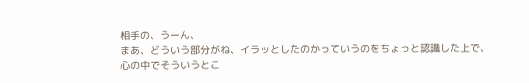相手の、うーん、
まあ、どういう部分がね、イラッとしたのかっていうのをちょっと認識した上で、
心の中でそういうとこ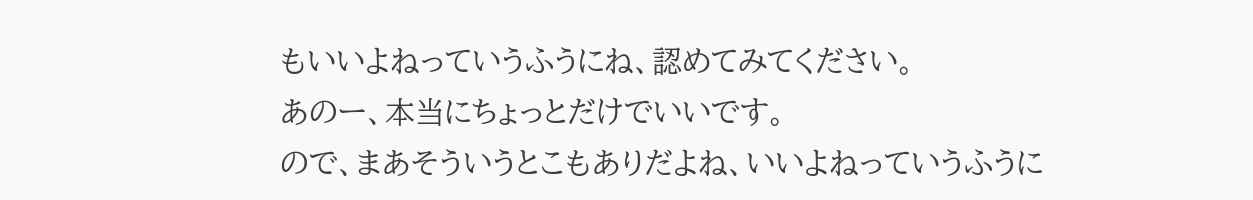もいいよねっていうふうにね、認めてみてください。
あのー、本当にちょっとだけでいいです。
ので、まあそういうとこもありだよね、いいよねっていうふうに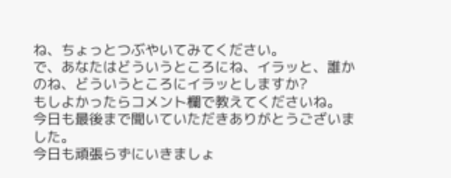ね、ちょっとつぶやいてみてください。
で、あなたはどういうところにね、イラッと、誰かのね、どういうところにイラッとしますか?
もしよかったらコメント欄で教えてくださいね。
今日も最後まで聞いていただきありがとうございました。
今日も頑張らずにいきましょ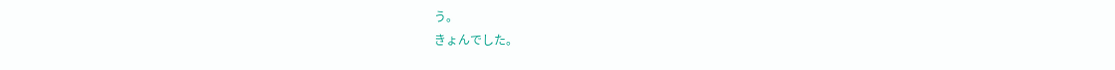う。
きょんでした。